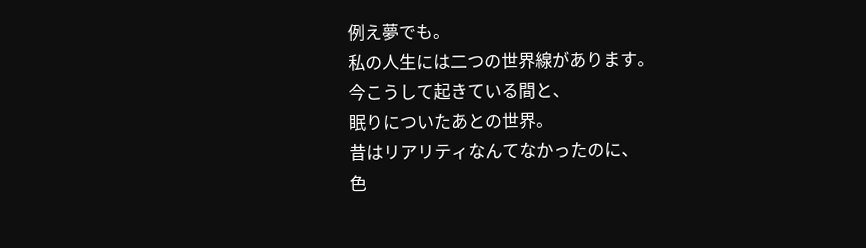例え夢でも。
私の人生には二つの世界線があります。
今こうして起きている間と、
眠りについたあとの世界。
昔はリアリティなんてなかったのに、
色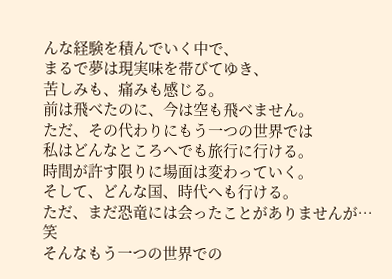んな経験を積んでいく中で、
まるで夢は現実味を帯びてゆき、
苦しみも、痛みも感じる。
前は飛べたのに、今は空も飛べません。
ただ、その代わりにもう一つの世界では
私はどんなところへでも旅行に行ける。
時間が許す限りに場面は変わっていく。
そして、どんな国、時代へも行ける。
ただ、まだ恐竜には会ったことがありませんが…笑
そんなもう一つの世界での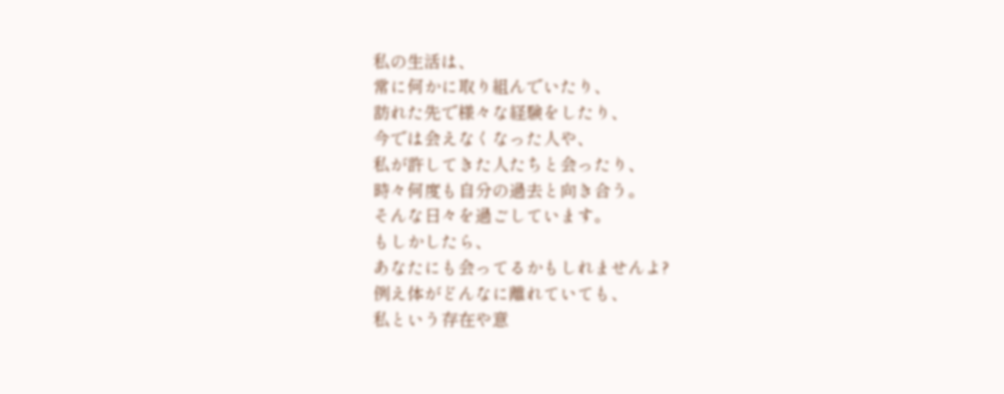私の生活は、
常に何かに取り組んでいたり、
訪れた先で様々な経験をしたり、
今では会えなくなった人や、
私が許してきた人たちと会ったり、
時々何度も自分の過去と向き合う。
そんな日々を過ごしています。
もしかしたら、
あなたにも会ってるかもしれませんよ?
例え体がどんなに離れていても、
私という存在や意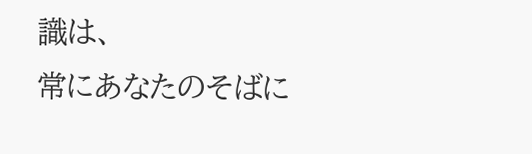識は、
常にあなたのそばに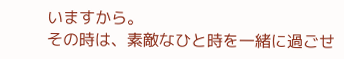いますから。
その時は、素敵なひと時を一緒に過ごせ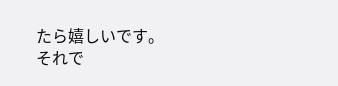たら嬉しいです。
それで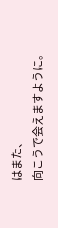はまた、
向こうで会えますように。